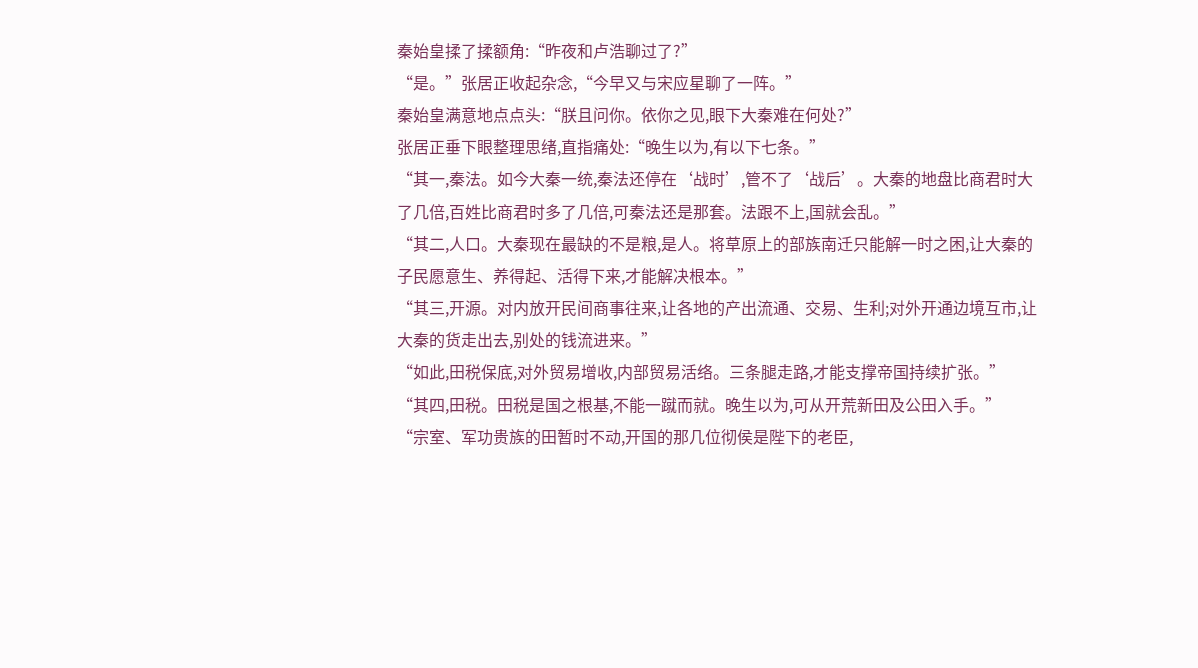秦始皇揉了揉额角:“昨夜和卢浩聊过了?”
“是。”张居正收起杂念,“今早又与宋应星聊了一阵。”
秦始皇满意地点点头:“朕且问你。依你之见,眼下大秦难在何处?”
张居正垂下眼整理思绪,直指痛处:“晚生以为,有以下七条。”
“其一,秦法。如今大秦一统,秦法还停在‘战时’,管不了‘战后’。大秦的地盘比商君时大了几倍,百姓比商君时多了几倍,可秦法还是那套。法跟不上,国就会乱。”
“其二,人口。大秦现在最缺的不是粮,是人。将草原上的部族南迁只能解一时之困,让大秦的子民愿意生、养得起、活得下来,才能解决根本。”
“其三,开源。对内放开民间商事往来,让各地的产出流通、交易、生利;对外开通边境互市,让大秦的货走出去,别处的钱流进来。”
“如此,田税保底,对外贸易增收,内部贸易活络。三条腿走路,才能支撑帝国持续扩张。”
“其四,田税。田税是国之根基,不能一蹴而就。晚生以为,可从开荒新田及公田入手。”
“宗室、军功贵族的田暂时不动,开国的那几位彻侯是陛下的老臣,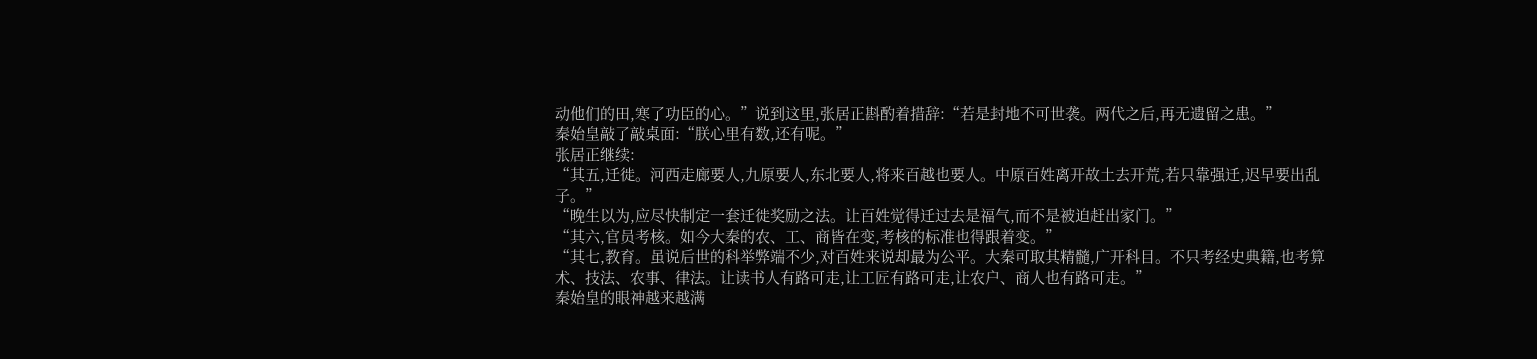动他们的田,寒了功臣的心。”说到这里,张居正斟酌着措辞:“若是封地不可世袭。两代之后,再无遗留之患。”
秦始皇敲了敲桌面:“朕心里有数,还有呢。”
张居正继续:
“其五,迁徙。河西走廊要人,九原要人,东北要人,将来百越也要人。中原百姓离开故土去开荒,若只靠强迁,迟早要出乱子。”
“晚生以为,应尽快制定一套迁徙奖励之法。让百姓觉得迁过去是福气,而不是被迫赶出家门。”
“其六,官员考核。如今大秦的农、工、商皆在变,考核的标准也得跟着变。”
“其七,教育。虽说后世的科举弊端不少,对百姓来说却最为公平。大秦可取其精髓,广开科目。不只考经史典籍,也考算术、技法、农事、律法。让读书人有路可走,让工匠有路可走,让农户、商人也有路可走。”
秦始皇的眼神越来越满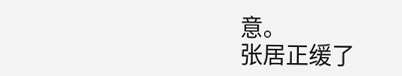意。
张居正缓了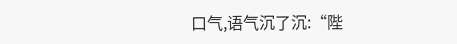口气,语气沉了沉:“陛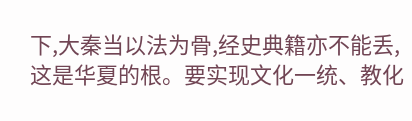下,大秦当以法为骨,经史典籍亦不能丢,这是华夏的根。要实现文化一统、教化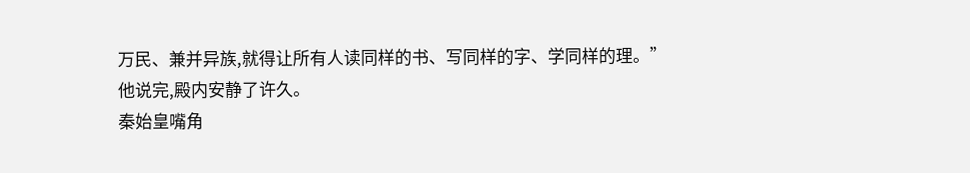万民、兼并异族,就得让所有人读同样的书、写同样的字、学同样的理。”
他说完,殿内安静了许久。
秦始皇嘴角